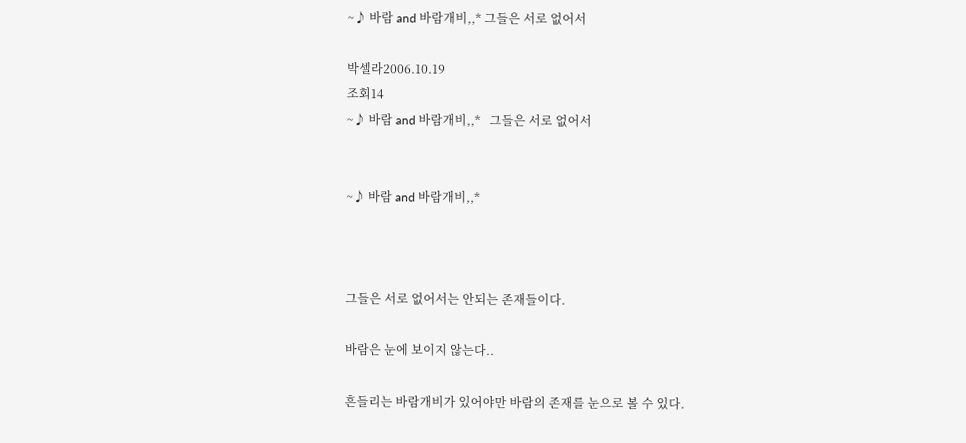~♪ 바람 and 바람개비,,* 그들은 서로 없어서

박셀라2006.10.19
조회14
~♪ 바람 and 바람개비,,*   그들은 서로 없어서


~♪ 바람 and 바람개비,,*



그들은 서로 없어서는 안되는 존재들이다.

바람은 눈에 보이지 않는다..

흔들리는 바람개비가 있어야만 바람의 존재를 눈으로 볼 수 있다.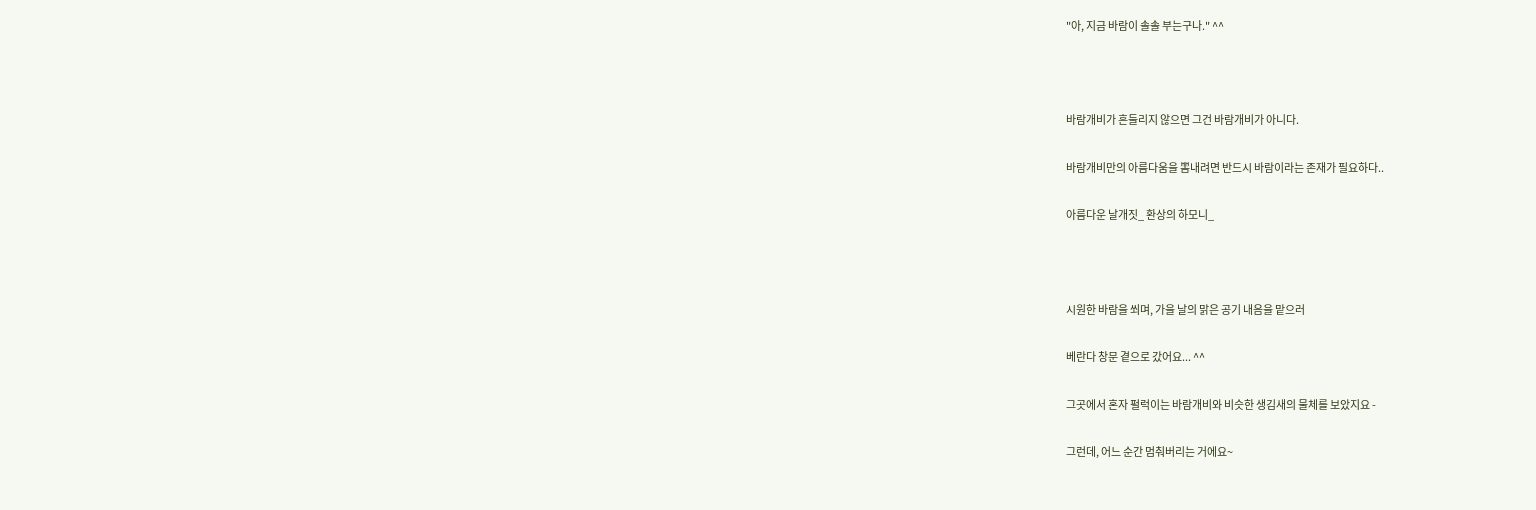"아, 지금 바람이 솔솔 부는구나." ^^



바람개비가 흔들리지 않으면 그건 바람개비가 아니다.

바람개비만의 아름다움을 뽐내려면 반드시 바람이라는 존재가 필요하다..

아름다운 날개짓_ 환상의 하모니_



시원한 바람을 쐬며, 가을 날의 맑은 공기 내음을 맡으러

베란다 창문 곁으로 갔어요... ^^

그곳에서 혼자 펄럭이는 바람개비와 비슷한 생김새의 물체를 보았지요 -

그런데, 어느 순간 멈춰버리는 거에요~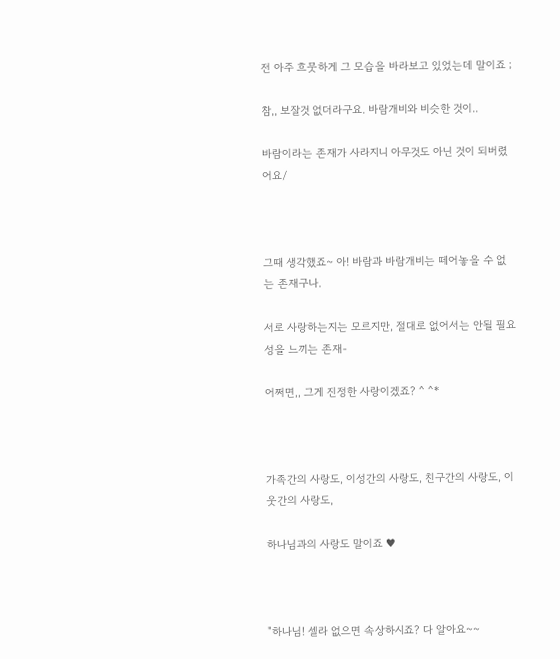전 아주 흐뭇하게 그 모습을 바라보고 있었는데 말이죠 ;

참,, 보잘것 없더라구요. 바람개비와 비슷한 것이..

바람이라는 존재가 사라지니 아무것도 아닌 것이 되버렸어요/



그때 생각했죠~ 아! 바람과 바람개비는 떼어놓을 수 없는 존재구나.

서로 사랑하는지는 모르지만, 절대로 없어서는 안될 필요성을 느끼는 존재-

어쩌면,, 그게 진정한 사랑이겠죠? ^ ^*



가족간의 사랑도, 이성간의 사랑도, 친구간의 사랑도, 이웃간의 사랑도,

하나님과의 사랑도 말이죠 ♥



"하나님! 셀라 없으면 속상하시죠? 다 알아요~~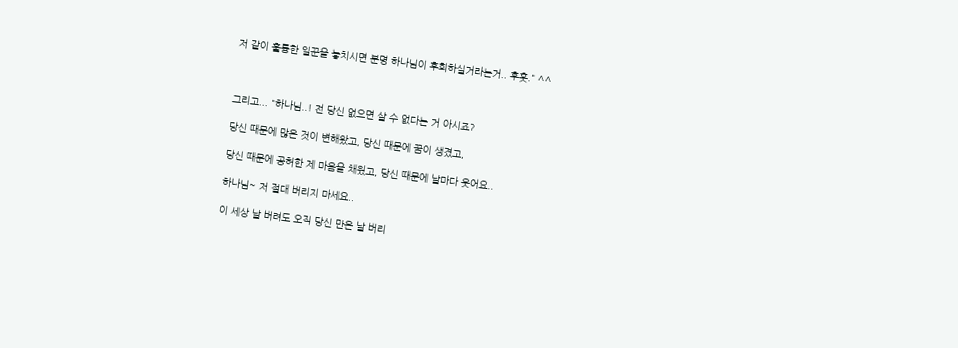저 같이 훌륭한 일꾼을 놓치시면 분명 하나님이 후회하실거라는거.. 후훗." ^^



그리고... "하나님..! 전 당신 없으면 살 수 없다는 거 아시죠?

당신 때문에 많은 것이 변해왔고, 당신 때문에 꿈이 생겼고,

당신 때문에 공허한 제 마음을 채웠고, 당신 때문에 날마다 웃어요..

하나님~ 저 절대 버리지 마세요..

이 세상 날 버려도 오직 당신 만은 날 버리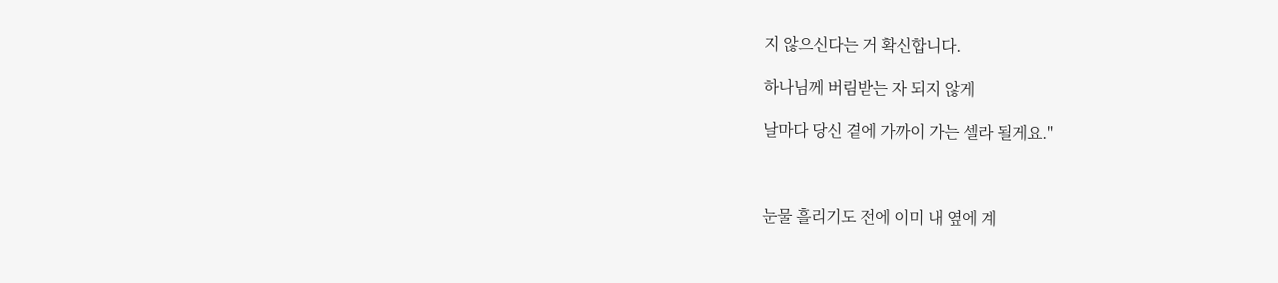지 않으신다는 거 확신합니다.

하나님께 버림받는 자 되지 않게

날마다 당신 곁에 가까이 가는 셀라 될게요."



눈물 흘리기도 전에 이미 내 옆에 계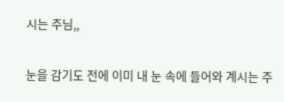시는 주님,,

눈을 감기도 전에 이미 내 눈 속에 들어와 계시는 주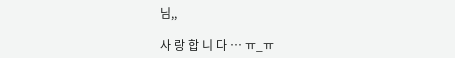님,,

사 랑 합 니 다 … ㅠ_ㅠ